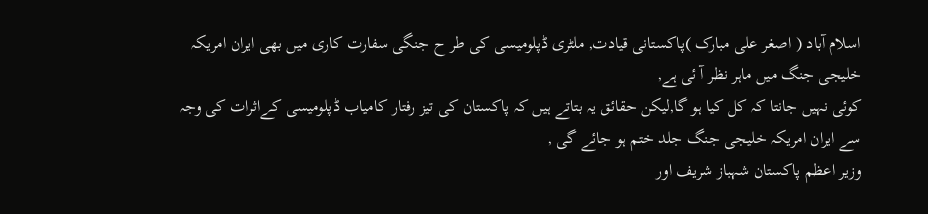اسلام آباد ( اصغر علی مبارک )پاکستانی قیادت, ملٹری ڈپلومیسی کی طر ح جنگی سفارت کاری میں بھی ایران امریکہ خلیجی جنگ میں ماہر نظر آ ئی ہے,
کوئی نہیں جانتا کہ کل کیا ہو گا,لیکن حقائق یہ بتاتے ہیں کہ پاکستان کی تیز رفتار کامیاب ڈپلومیسی کےاثرات کی وجہ سے ایران امریکہ خلیجی جنگ جلد ختم ہو جائے گی ,
وزیر اعظم پاکستان شہباز شریف اور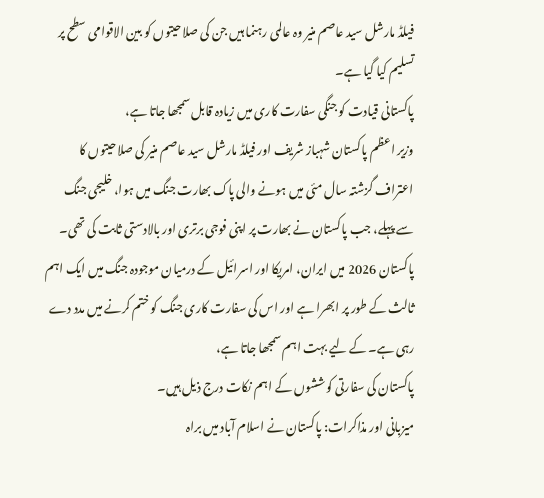فیلڈ مارشل سید عاصم منیر وہ عالمی رہنما ہیں جن کی صلاحیتوں کو بین الاقوامی سطح پر تسلیم کیا گیا ہے۔
پاکستانی قیادت کو جنگی سفارت کاری میں زیادہ قابل سمجھا جاتا ہے،
وزیر اعظم پاکستان شہباز شریف اور فیلڈ مارشل سید عاصم منیر کی صلاحیتوں کا اعتراف گزشتہ سال مئی میں ہونے والی پاک بھارت جنگ میں ہوا، خلیجی جنگ سے پہلے، جب پاکستان نے بھارت پر اپنی فوجی برتری اور بالادستی ثابت کی تھی۔
پاکستان 2026 میں ایران، امریکا اور اسرائیل کے درمیان موجودہ جنگ میں ایک اہم ثالث کے طور پر ابھرا ہے اور اس کی سفارت کاری جنگ کو ختم کرنے میں مدد دے رہی ہے۔ کے لیے بہت اہم سمجھا جاتا ہے،
پاکستان کی سفارتی کوششوں کے اہم نکات درج ذیل ہیں۔
میزبانی اور مذاکرات: پاکستان نے اسلام آباد میں براہ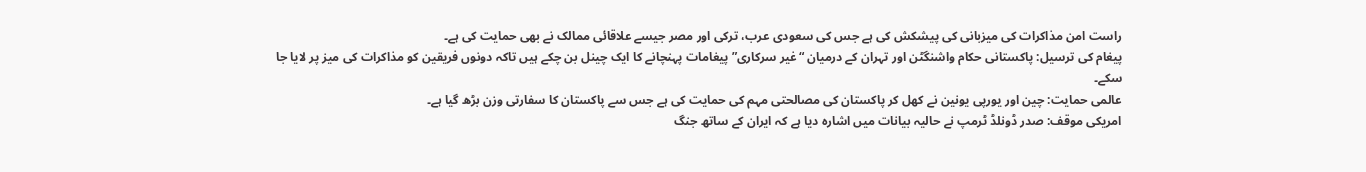راست امن مذاکرات کی میزبانی کی پیشکش کی ہے جس کی سعودی عرب، ترکی اور مصر جیسے علاقائی ممالک نے بھی حمایت کی ہے۔
پیغام کی ترسیل: پاکستانی حکام واشنگٹن اور تہران کے درمیان “غیر سرکاری” پیغامات پہنچانے کا ایک چینل بن چکے ہیں تاکہ دونوں فریقین کو مذاکرات کی میز پر لایا جا سکے۔
عالمی حمایت: چین اور یورپی یونین نے کھل کر پاکستان کی مصالحتی مہم کی حمایت کی ہے جس سے پاکستان کا سفارتی وزن بڑھ گیا ہے۔
امریکی موقف: صدر ڈونلڈ ٹرمپ نے حالیہ بیانات میں اشارہ دیا ہے کہ ایران کے ساتھ جنگ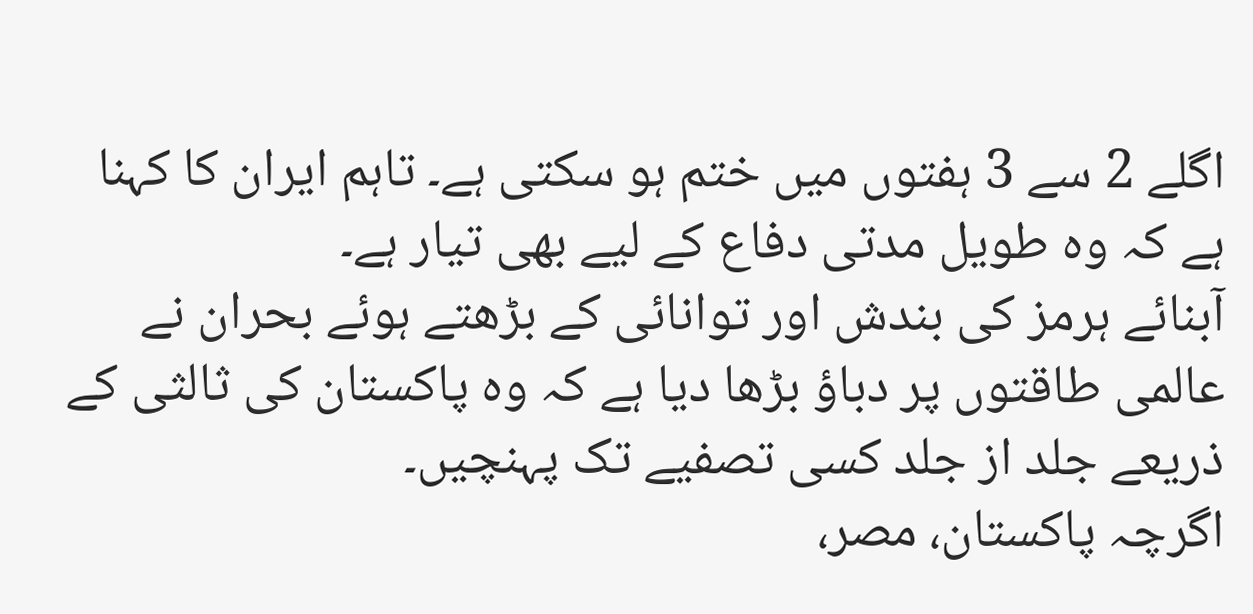اگلے 2 سے 3 ہفتوں میں ختم ہو سکتی ہے۔ تاہم ایران کا کہنا ہے کہ وہ طویل مدتی دفاع کے لیے بھی تیار ہے۔
آبنائے ہرمز کی بندش اور توانائی کے بڑھتے ہوئے بحران نے عالمی طاقتوں پر دباؤ بڑھا دیا ہے کہ وہ پاکستان کی ثالثی کے ذریعے جلد از جلد کسی تصفیے تک پہنچیں۔
اگرچہ پاکستان، مصر،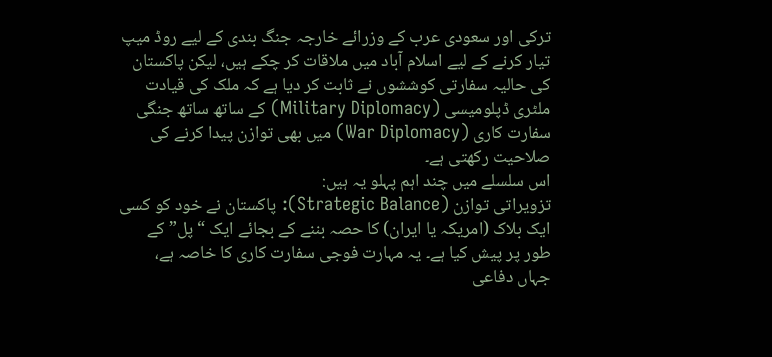ترکی اور سعودی عرب کے وزرائے خارجہ جنگ بندی کے لیے روڈ میپ تیار کرنے کے لیے اسلام آباد میں ملاقات کر چکے ہیں، لیکن پاکستان کی حالیہ سفارتی کوششوں نے ثابت کر دیا ہے کہ ملک کی قیادت ملٹری ڈپلومیسی (Military Diplomacy) کے ساتھ ساتھ جنگی سفارت کاری (War Diplomacy) میں بھی توازن پیدا کرنے کی صلاحیت رکھتی ہے۔
اس سلسلے میں چند اہم پہلو یہ ہیں:
تزویراتی توازن (Strategic Balance): پاکستان نے خود کو کسی ایک بلاک (امریکہ یا ایران) کا حصہ بننے کے بجائے ایک “پل” کے طور پر پیش کیا ہے۔ یہ مہارت فوجی سفارت کاری کا خاصہ ہے، جہاں دفاعی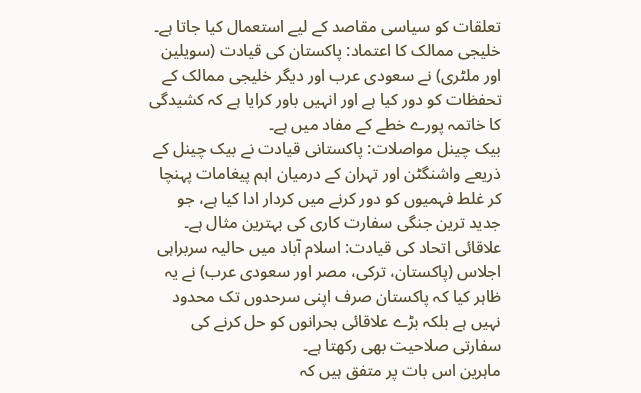تعلقات کو سیاسی مقاصد کے لیے استعمال کیا جاتا ہے۔
خلیجی ممالک کا اعتماد: پاکستان کی قیادت (سویلین اور ملٹری) نے سعودی عرب اور دیگر خلیجی ممالک کے تحفظات کو دور کیا ہے اور انہیں باور کرایا ہے کہ کشیدگی کا خاتمہ پورے خطے کے مفاد میں ہے۔
بیک چینل مواصلات: پاکستانی قیادت نے بیک چینل کے ذریعے واشنگٹن اور تہران کے درمیان اہم پیغامات پہنچا کر غلط فہمیوں کو دور کرنے میں کردار ادا کیا ہے، جو جدید ترین جنگی سفارت کاری کی بہترین مثال ہے۔
علاقائی اتحاد کی قیادت: اسلام آباد میں حالیہ سربراہی اجلاس (پاکستان، ترکی، مصر اور سعودی عرب) نے یہ ظاہر کیا کہ پاکستان صرف اپنی سرحدوں تک محدود نہیں ہے بلکہ بڑے علاقائی بحرانوں کو حل کرنے کی سفارتی صلاحیت بھی رکھتا ہے۔
ماہرین اس بات پر متفق ہیں کہ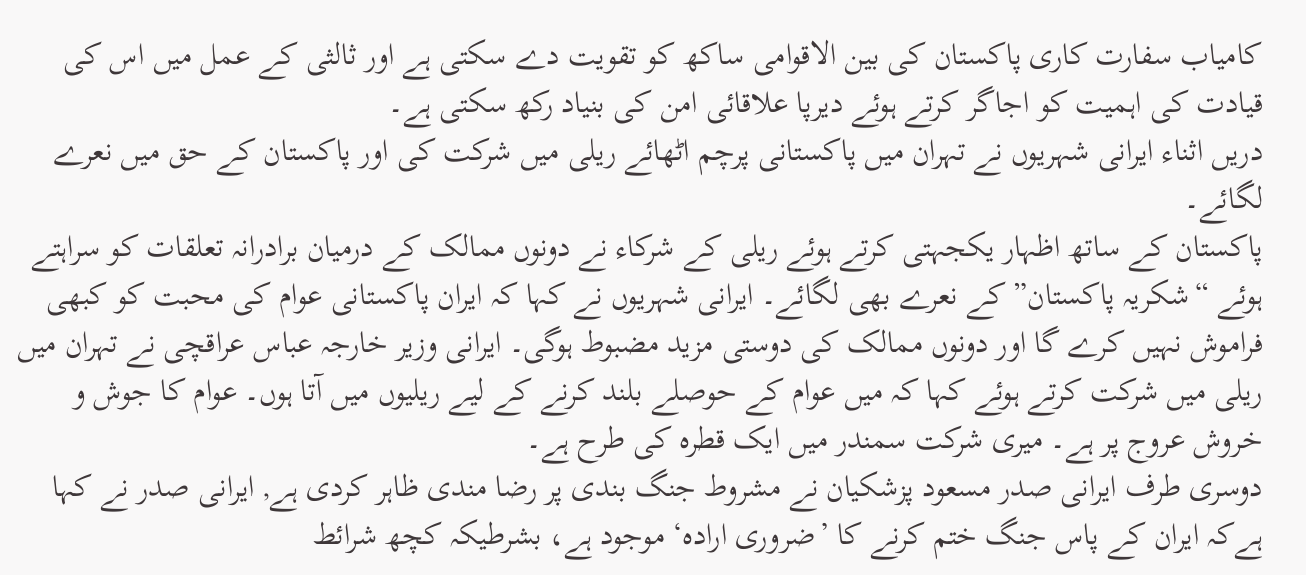کامیاب سفارت کاری پاکستان کی بین الاقوامی ساکھ کو تقویت دے سکتی ہے اور ثالثی کے عمل میں اس کی قیادت کی اہمیت کو اجاگر کرتے ہوئے دیرپا علاقائی امن کی بنیاد رکھ سکتی ہے۔
دریں اثناء ایرانی شہریوں نے تہران میں پاکستانی پرچم اٹھائے ریلی میں شرکت کی اور پاکستان کے حق میں نعرے لگائے۔
پاکستان کے ساتھ اظہار یکجہتی کرتے ہوئے ریلی کے شرکاء نے دونوں ممالک کے درمیان برادرانہ تعلقات کو سراہتے ہوئے “شکریہ پاکستان” کے نعرے بھی لگائے۔ ایرانی شہریوں نے کہا کہ ایران پاکستانی عوام کی محبت کو کبھی فراموش نہیں کرے گا اور دونوں ممالک کی دوستی مزید مضبوط ہوگی۔ ایرانی وزیر خارجہ عباس عراقچی نے تہران میں ریلی میں شرکت کرتے ہوئے کہا کہ میں عوام کے حوصلے بلند کرنے کے لیے ریلیوں میں آتا ہوں۔ عوام کا جوش و خروش عروج پر ہے۔ میری شرکت سمندر میں ایک قطرہ کی طرح ہے۔
دوسری طرف ایرانی صدر مسعود پزشکیان نے مشروط جنگ بندی پر رضا مندی ظاہر کردی ہے, ایرانی صدر نے کہا ہےکہ ایران کے پاس جنگ ختم کرنے کا ’ضروری ارادہ‘ موجود ہے، بشرطیکہ کچھ شرائط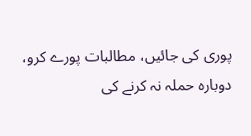پوری کی جائیں، مطالبات پورے کرو، دوبارہ حملہ نہ کرنے کی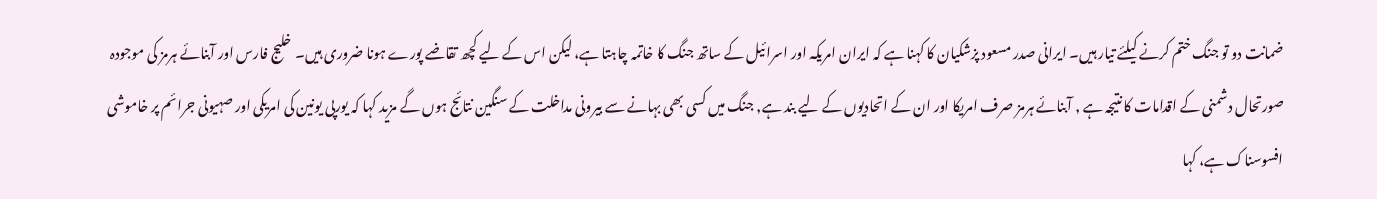ضمانت دو تو جنگ ختم کرنے کیلئے تیار ہیں۔ ایرانی صدر مسعود پزشکیان کا کہنا ہے کہ ایران امریکہ اور اسرائیل کے ساتھ جنگ کا خاتمہ چاہتا ہے، لیکن اس کے لیے کچھ تقاضے پورے ہونا ضروری ہیں۔ خلیج فارس اور آبنائے ہرمز کی موجودہ صورتحال دشمنی کے اقدامات کا نتیجہ ہے , آبنائے ہرمز صرف امریکا اور ان کے اتحادیوں کے لیے بند ہے, جنگ میں کسی بھی بہانے سے بیرونی مداخلت کے سنگین نتائج ہوں گے مزید کہا کہ یورپی یونین کی امریکی اور صہیونی جرائم پر خاموشی افسوسناک ہے، کہا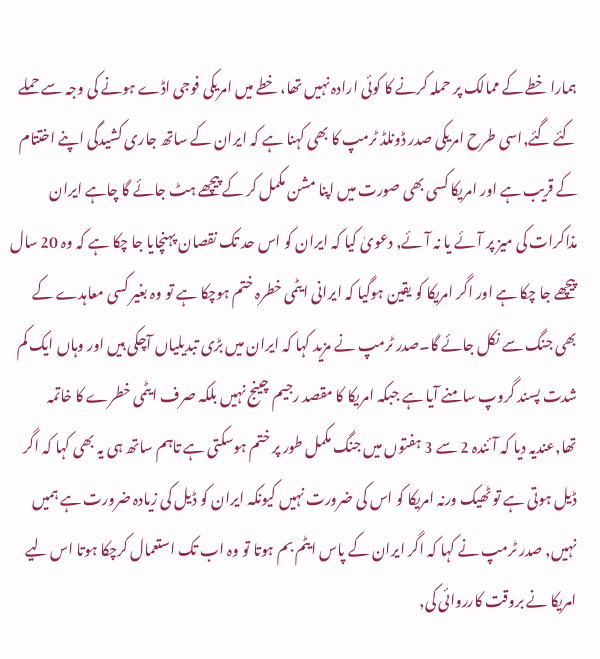ہمارا خطے کے ممالک پر حملہ کرنے کا کوئی ارادہ نہیں تھا، خطے میں امریکی فوجی اڈے ہونے کی وجہ سے حملے کئے گئے,اسی طرح امریکی صدر ڈونلڈ ٹرمپ کا بھی کہنا ہے کہ ایران کے ساتھ جاری کشیدگی اپنے اختتام کے قریب ہے اور امریکا کسی بھی صورت میں اپنا مشن مکمل کر کے پیچھے ہٹ جائے گا چاہے ایران مذاکرات کی میز پر آئے یا نہ آئے, دعویٰ کیا کہ ایران کو اس حد تک نقصان پہنچایا جا چکا ہے کہ وہ 20 سال پیچھے جا چکا ہے اور اگر امریکا کو یقین ہوگیا کہ ایرانی ایٹمی خطرہ ختم ہوچکا ہے تو وہ بغیر کسی معاہدے کے بھی جنگ سے نکل جائے گا۔صدر ٹرمپ نے مزید کہا کہ ایران میں بڑی تبدیلیاں آچکی ہیں اور وہاں ایک کم شدت پسند گروپ سامنے آیا ہے جبکہ امریکا کا مقصد رجیم چینج نہیں بلکہ صرف ایٹمی خطرے کا خاتمہ تھا,عندیہ دیا کہ آئندہ 2 سے 3 ہفتوں میں جنگ مکمل طور پر ختم ہوسکتی ہے تاہم ساتھ ہی یہ بھی کہا کہ اگر ڈیل ہوتی ہے تو ٹھیک ورنہ امریکا کو اس کی ضرورت نہیں کیونکہ ایران کو ڈیل کی زیادہ ضرورت ہے ہمیں نہیں, صدر ٹرمپ نے کہا کہ اگر ایران کے پاس ایٹم بم ہوتا تو وہ اب تک استعمال کرچکا ہوتا اس لیے امریکا نے بروقت کارروائی کی,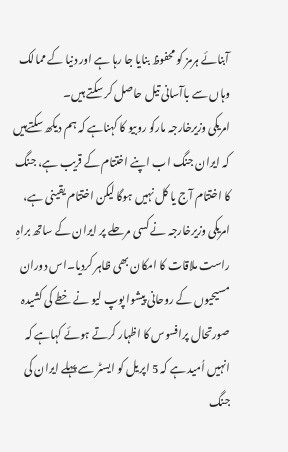آبنائے ہرمز کو محفوظ بنایا جا رہا ہے اور دنیا کے ممالک وہاں سے باآسانی تیل حاصل کر سکتے ہیں۔
امریکی وزیرخارجہ مارکو روبیو کا کہناہے کہ ہم دیکھ سکتےہیں کہ ایران جنگ اب اپنے اختتام کے قریب ہے، جنگ کا اختتام آج یا کل نہیں ہوگا لیکن اختتام یقینی ہے، امریکی وزیرخارجہ نے کسی مرحلے پر ایران کے ساتھ براہِ راست ملاقات کا امکان بھی ظاہر کردیا۔اس دوران مسیحیوں کے روحانی پیشوا پوپ لیو نے خطے کی کشیدہ صورتحال پرافسوس کا اظہار کرتے ہوئے کہاہے کہ انہیں اُمید ہے کہ 5 اپریل کو ایسٹر سے پہلے ایران کی جنگ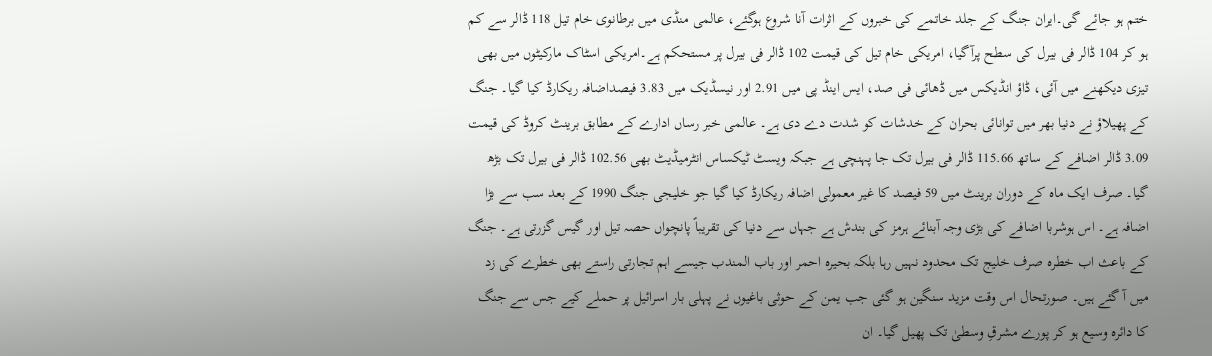ختم ہو جائے گی۔ایران جنگ کے جلد خاتمے کی خبروں کے اثرات آنا شروع ہوگئے، عالمی منڈی میں برطانوی خام تیل 118 ڈالر سے کم ہو کر 104 ڈالر فی بیرل کی سطح پرآگیا، امریکی خام تیل کی قیمت 102 ڈالر فی بیرل پر مستحکم ہے۔امریکی اسٹاک مارکیٹوں میں بھی تیزی دیکھنے میں آئی، ڈاؤ انڈیکس میں ڈھائی فی صد، ایس اینڈ پی میں 2.91 اور نیسڈیک میں 3.83 فیصداضافہ ریکارڈ کیا گیا۔ جنگ کے پھیلاؤ نے دنیا بھر میں توانائی بحران کے خدشات کو شدت دے دی ہے۔ عالمی خبر رساں ادارے کے مطابق برینٹ کروڈ کی قیمت 3.09 ڈالر اضافے کے ساتھ 115.66 ڈالر فی بیرل تک جا پہنچی ہے جبکہ ویسٹ ٹیکساس انٹرمیڈیٹ بھی 102.56 ڈالر فی بیرل تک بڑھ گیا۔ صرف ایک ماہ کے دوران برینٹ میں 59 فیصد کا غیر معمولی اضافہ ریکارڈ کیا گیا جو خلیجی جنگ 1990 کے بعد سب سے بڑا اضافہ ہے۔ اس ہوشربا اضافے کی بڑی وجہ آبنائے ہرمز کی بندش ہے جہاں سے دنیا کی تقریباً پانچواں حصہ تیل اور گیس گزرتی ہے۔ جنگ کے باعث اب خطرہ صرف خلیج تک محدود نہیں رہا بلکہ بحیرہ احمر اور باب المندب جیسے اہم تجارتی راستے بھی خطرے کی زد میں آ گئے ہیں۔ صورتحال اس وقت مزید سنگین ہو گئی جب یمن کے حوثی باغیوں نے پہلی بار اسرائیل پر حملے کیے جس سے جنگ کا دائرہ وسیع ہو کر پورے مشرقِ وسطیٰ تک پھیل گیا۔ ان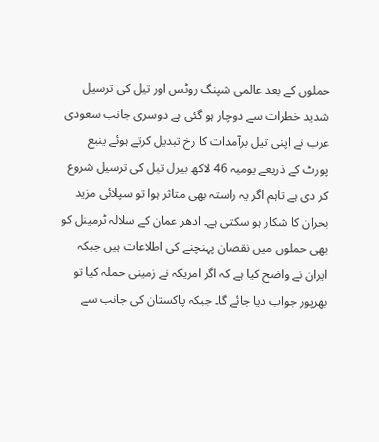حملوں کے بعد عالمی شپنگ روٹس اور تیل کی ترسیل شدید خطرات سے دوچار ہو گئی ہے دوسری جانب سعودی عرب نے اپنی تیل برآمدات کا رخ تبدیل کرتے ہوئے ینبع پورٹ کے ذریعے یومیہ 46 لاکھ بیرل تیل کی ترسیل شروع کر دی ہے تاہم اگر یہ راستہ بھی متاثر ہوا تو سپلائی مزید بحران کا شکار ہو سکتی ہے۔ ادھر عمان کے سلالہ ٹرمینل کو بھی حملوں میں نقصان پہنچنے کی اطلاعات ہیں جبکہ ایران نے واضح کیا ہے کہ اگر امریکہ نے زمینی حملہ کیا تو بھرپور جواب دیا جائے گا۔ جبکہ پاکستان کی جانب سے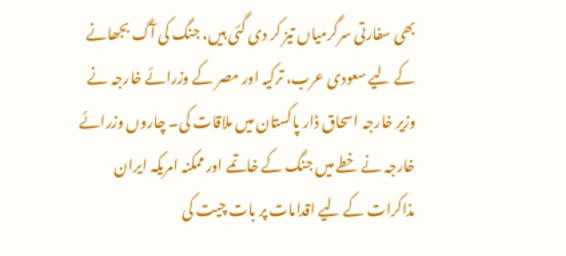بھی سفارتی سرگرمیاں تیز کر دی گئی ہیں، جنگ کی آگ بجھانے کے لیے سعودی عرب، ترکیہ اور مصر کے وزرائے خارجہ نے وزیر خارجہ اسحاق ڈار پاکستان میں ملاقات کی۔ چاروں وزرائے خارجہ نے خطے میں جنگ کے خاتمے اور ممکنہ امریکہ ایران مذاکرات کے لیے اقدامات پر بات چیت کی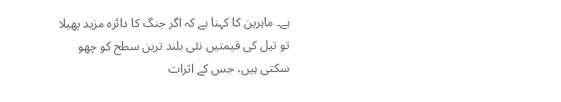ہے۔ ماہرین کا کہنا ہے کہ اگر جنگ کا دائرہ مزید پھیلا تو تیل کی قیمتیں نئی بلند ترین سطح کو چھو سکتی ہیں، جس کے اثرات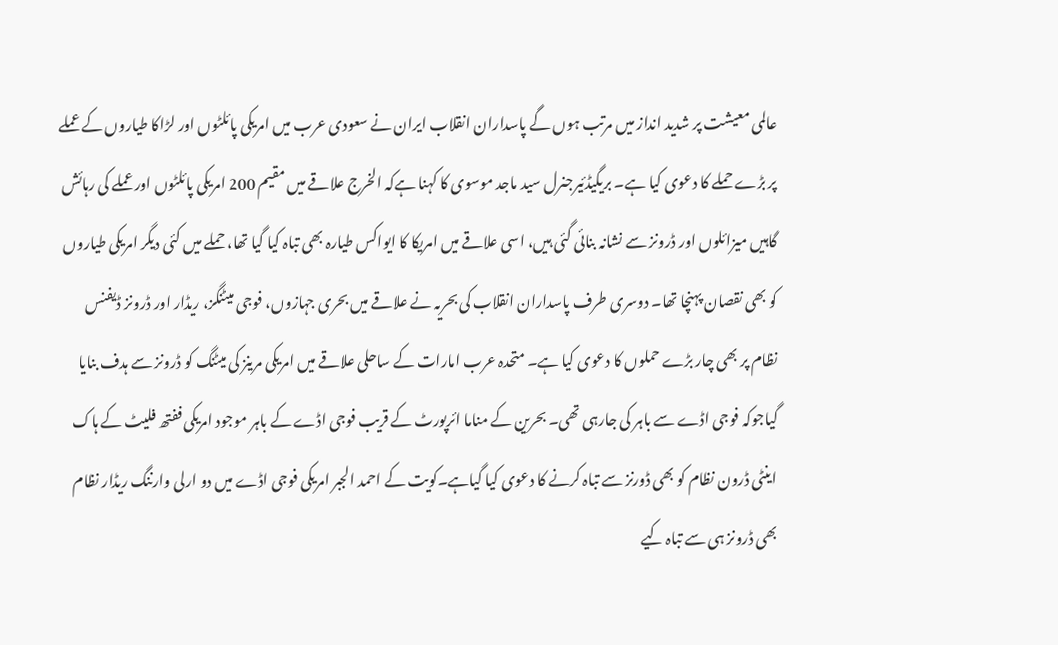عالمی معیشت پر شدید انداز میں مرتب ہوں گے پاسداران انقلاب ایران نے سعودی عرب میں امریکی پائلٹوں اور لڑاکا طیاروں کے عملے پر بڑے حملے کا دعوی کیا ہے۔ بریگیڈئیرجنرل سید ماجد موسوی کا کہنا ہےکہ الخرج علاقے میں مقیم 200 امریکی پائلٹوں اور عملے کی رہائش گاہیں میزائلوں اور ڈرونز سے نشانہ بنائی گئی ہیں، اسی علاقے میں امریکا کا ایواکس طیارہ بھی تباہ کیا گیا تھا، حملے میں کئی دیگر امریکی طیاروں کو بھی نقصان پہنچا تھا۔ دوسری طرف پاسداران انقلاب کی بحریہ نے علاقے میں بحری جہازوں، فوجی میٹنگز، ریڈار اور ڈرونز ڈیفنس نظام پر بھی چار بڑے حملوں کا دعوی کیا ہے۔ متحدہ عرب امارات کے ساحلی علاقے میں امریکی مرینز کی میٹنگ کو ڈرونز سے ہدف بنایا گیاجوکہ فوجی اڈے سے باہر کی جارہی تھی۔ بحرین کے مناما ائرپورٹ کے قریب فوجی اڈے کے باہر موجود امریکی ففتھ فلیٹ کے ہاک اینٹی ڈرون نظام کو بھی ڈورنز سے تباہ کرنے کا دعوی کیا گیاہے۔کویت کے احمد الجبر امریکی فوجی اڈے میں دو ارلی وارننگ ریڈار نظام بھی ڈرونز ہی سے تباہ کیے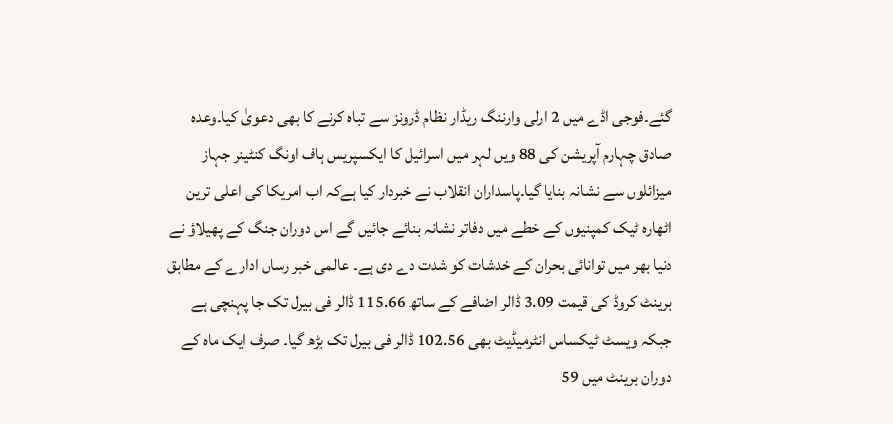گئے۔فوجی اڈے میں 2 ارلی وارننگ ریڈار نظام ڈرونز سے تباہ کرنے کا بھی دعویٰ کیا۔وعدہ صادق چہارم آپریشن کی 88 ویں لہر میں اسرائیل کا ایکسپریس ہاف اونگ کنٹینر جہاز میزائلوں سے نشانہ بنایا گیا۔پاسداران انقلاب نے خبردار کیا ہےکہ اب امریکا کی اعلی ترین اٹھارہ ٹیک کمپنیوں کے خطے میں دفاتر نشانہ بنائے جائیں گے اس دوران جنگ کے پھیلاؤ نے دنیا بھر میں توانائی بحران کے خدشات کو شدت دے دی ہے۔ عالمی خبر رساں ادارے کے مطابق برینٹ کروڈ کی قیمت 3.09 ڈالر اضافے کے ساتھ 115.66 ڈالر فی بیرل تک جا پہنچی ہے جبکہ ویسٹ ٹیکساس انٹرمیڈیٹ بھی 102.56 ڈالر فی بیرل تک بڑھ گیا۔ صرف ایک ماہ کے دوران برینٹ میں 59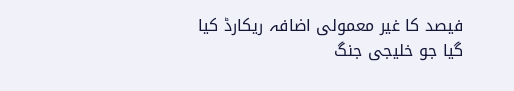فیصد کا غیر معمولی اضافہ ریکارڈ کیا گیا جو خلیجی جنگ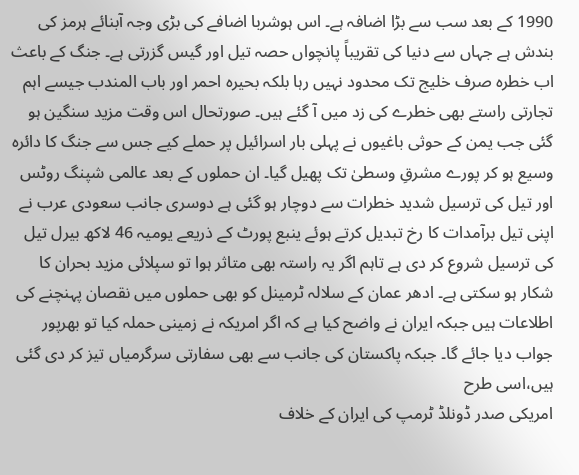1990 کے بعد سب سے بڑا اضافہ ہے۔ اس ہوشربا اضافے کی بڑی وجہ آبنائے ہرمز کی بندش ہے جہاں سے دنیا کی تقریباً پانچواں حصہ تیل اور گیس گزرتی ہے۔ جنگ کے باعث اب خطرہ صرف خلیج تک محدود نہیں رہا بلکہ بحیرہ احمر اور باب المندب جیسے اہم تجارتی راستے بھی خطرے کی زد میں آ گئے ہیں۔ صورتحال اس وقت مزید سنگین ہو گئی جب یمن کے حوثی باغیوں نے پہلی بار اسرائیل پر حملے کیے جس سے جنگ کا دائرہ وسیع ہو کر پورے مشرقِ وسطیٰ تک پھیل گیا۔ ان حملوں کے بعد عالمی شپنگ روٹس اور تیل کی ترسیل شدید خطرات سے دوچار ہو گئی ہے دوسری جانب سعودی عرب نے اپنی تیل برآمدات کا رخ تبدیل کرتے ہوئے ینبع پورٹ کے ذریعے یومیہ 46 لاکھ بیرل تیل کی ترسیل شروع کر دی ہے تاہم اگر یہ راستہ بھی متاثر ہوا تو سپلائی مزید بحران کا شکار ہو سکتی ہے۔ ادھر عمان کے سلالہ ٹرمینل کو بھی حملوں میں نقصان پہنچنے کی اطلاعات ہیں جبکہ ایران نے واضح کیا ہے کہ اگر امریکہ نے زمینی حملہ کیا تو بھرپور جواب دیا جائے گا۔ جبکہ پاکستان کی جانب سے بھی سفارتی سرگرمیاں تیز کر دی گئی ہیں،اسی طرح
امریکی صدر ڈونلڈ ٹرمپ کی ایران کے خلاف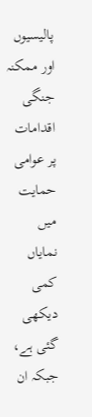پالیسیوں اور ممکنہ جنگی اقدامات پر عوامی حمایت میں نمایاں کمی دیکھی گئی ہے، جبکہ ان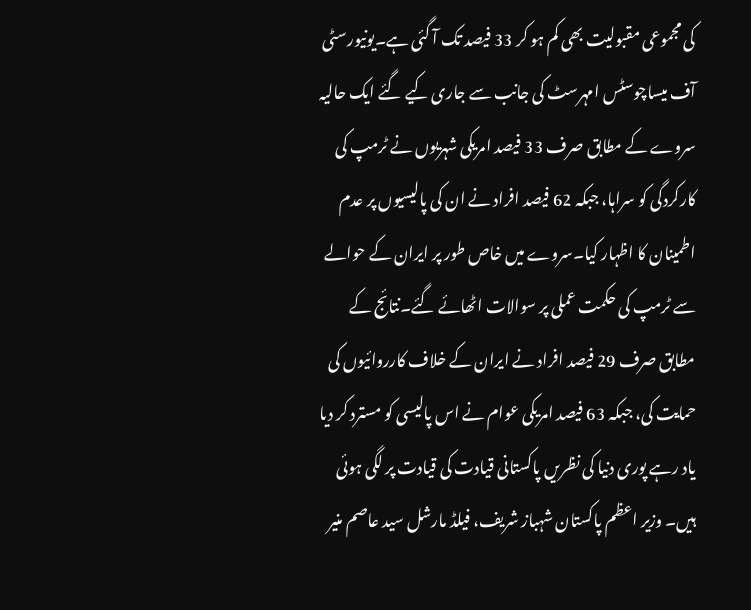کی مجموعی مقبولیت بھی کم ہو کر 33 فیصد تک آ گئی ہے۔یونیورسٹی آف میساچوسٹس امہرسٹ کی جانب سے جاری کیے گئے ایک حالیہ سروے کے مطابق صرف 33 فیصد امریکی شہریوں نے ٹرمپ کی کارکردگی کو سراہا، جبکہ 62 فیصد افراد نے ان کی پالیسیوں پر عدم اطمینان کا اظہار کیا۔سروے میں خاص طور پر ایران کے حوالے سے ٹرمپ کی حکمت عملی پر سوالات اٹھائے گئے۔نتائج کے مطابق صرف 29 فیصد افراد نے ایران کے خلاف کارروائیوں کی حمایت کی، جبکہ 63 فیصد امریکی عوام نے اس پالیسی کو مسترد کر دیا یاد رہے پوری دنیا کی نظریں پاکستانی قیادت کی قیادت پر لگی ہوئی ہیں۔ وزیر اعظم پاکستان شہباز شریف، فیلڈ مارشل سید عاصم منیر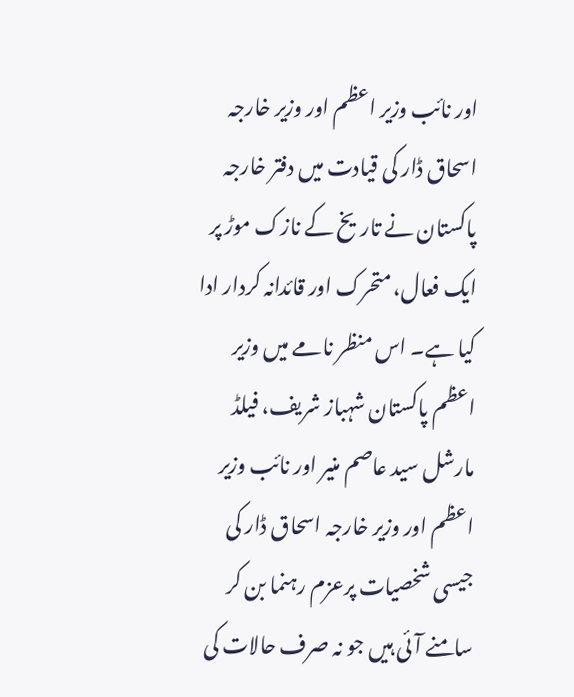اور نائب وزیر اعظم اور وزیر خارجہ اسحاق ڈار کی قیادت میں دفتر خارجہ پاکستان نے تاریخ کے نازک موڑ پر ایک فعال، متحرک اور قائدانہ کردار ادا کیا ہے۔ اس منظر نامے میں وزیر اعظم پاکستان شہباز شریف، فیلڈ مارشل سید عاصم منیر اور نائب وزیر اعظم اور وزیر خارجہ اسحاق ڈار کی جیسی شخصیات پرعزم رہنما بن کر سامنے آئی ہیں جو نہ صرف حالات کی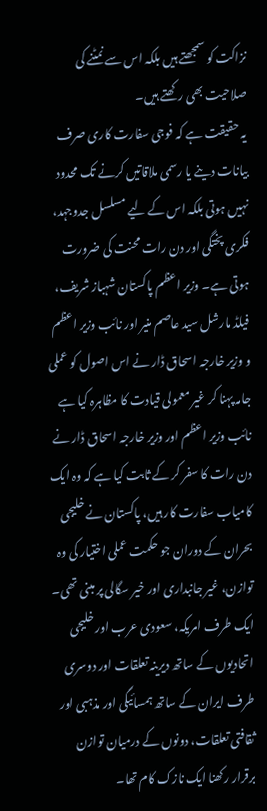نزاکت کو سمجھتے ہیں بلکہ اس سے نمٹنے کی صلاحیت بھی رکھتے ہیں۔
یہ حقیقت ہے کہ فوجی سفارت کاری صرف بیانات دینے یا رسمی ملاقاتیں کرنے تک محدود نہیں ہوتی بلکہ اس کے لیے مسلسل جدوجہد، فکری پختگی اور دن رات محنت کی ضرورت ہوتی ہے۔ وزیر اعظم پاکستان شہباز شریف، فیلڈ مارشل سید عاصم منیر اور نائب وزیر اعظم و وزیر خارجہ اسحاق ڈار نے اس اصول کو عملی جامہ پہنا کر غیر معمولی قیادت کا مظاہرہ کیا ہے نائب وزیر اعظم اور وزیر خارجہ اسحاق ڈار نے دن رات کا سفر کر کے ثابت کیا ہے کہ وہ ایک کامیاب سفارت کار ہیں، پاکستان نے خلیجی بحران کے دوران جو حکمت عملی اختیار کی وہ توازن، غیر جانبداری اور خیر سگالی پر مبنی تھی۔ ایک طرف امریکہ، سعودی عرب اور خلیجی اتحادیوں کے ساتھ دیرینہ تعلقات اور دوسری طرف ایران کے ساتھ ہمسائیگی اور مذہبی اور ثقافتی تعلقات، دونوں کے درمیان توازن برقرار رکھنا ایک نازک کام تھا۔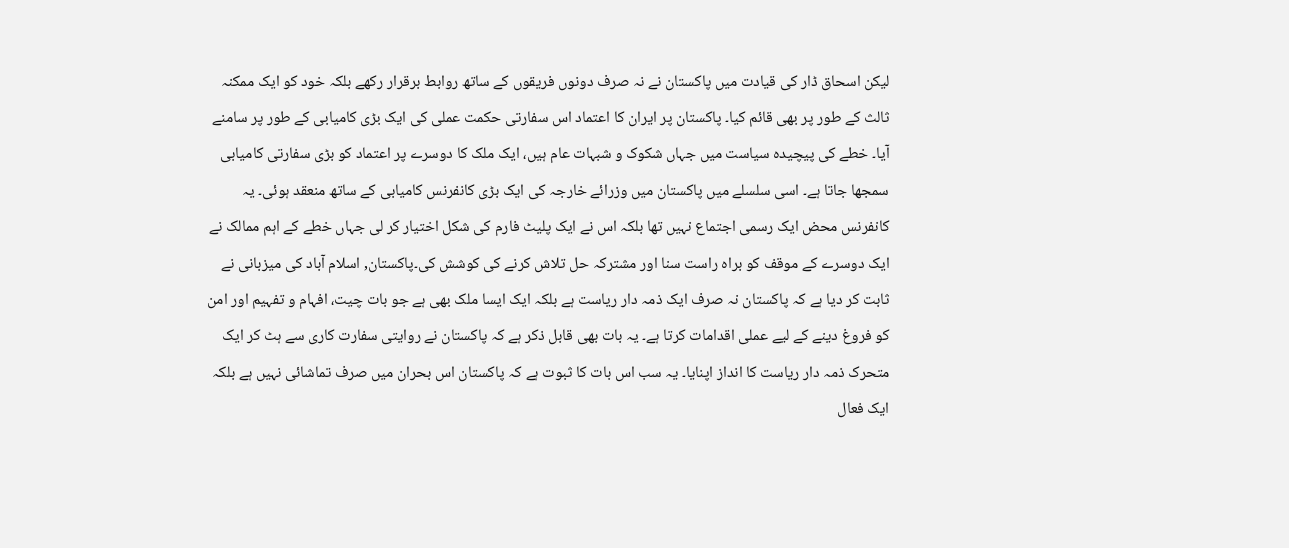لیکن اسحاق ڈار کی قیادت میں پاکستان نے نہ صرف دونوں فریقوں کے ساتھ روابط برقرار رکھے بلکہ خود کو ایک ممکنہ ثالث کے طور پر بھی قائم کیا۔ پاکستان پر ایران کا اعتماد اس سفارتی حکمت عملی کی ایک بڑی کامیابی کے طور پر سامنے آیا۔ خطے کی پیچیدہ سیاست میں جہاں شکوک و شبہات عام ہیں، ایک ملک کا دوسرے پر اعتماد کو بڑی سفارتی کامیابی سمجھا جاتا ہے۔ اسی سلسلے میں پاکستان میں وزرائے خارجہ کی ایک بڑی کانفرنس کامیابی کے ساتھ منعقد ہوئی۔ یہ کانفرنس محض ایک رسمی اجتماع نہیں تھا بلکہ اس نے ایک پلیٹ فارم کی شکل اختیار کر لی جہاں خطے کے اہم ممالک نے ایک دوسرے کے موقف کو براہ راست سنا اور مشترکہ حل تلاش کرنے کی کوشش کی۔پاکستان, اسلام آباد کی میزبانی نے ثابت کر دیا ہے کہ پاکستان نہ صرف ایک ذمہ دار ریاست ہے بلکہ ایک ایسا ملک بھی ہے جو بات چیت، افہام و تفہیم اور امن کو فروغ دینے کے لیے عملی اقدامات کرتا ہے۔ یہ بات بھی قابل ذکر ہے کہ پاکستان نے روایتی سفارت کاری سے ہٹ کر ایک متحرک ذمہ دار ریاست کا انداز اپنایا۔ یہ سب اس بات کا ثبوت ہے کہ پاکستان اس بحران میں صرف تماشائی نہیں ہے بلکہ ایک فعال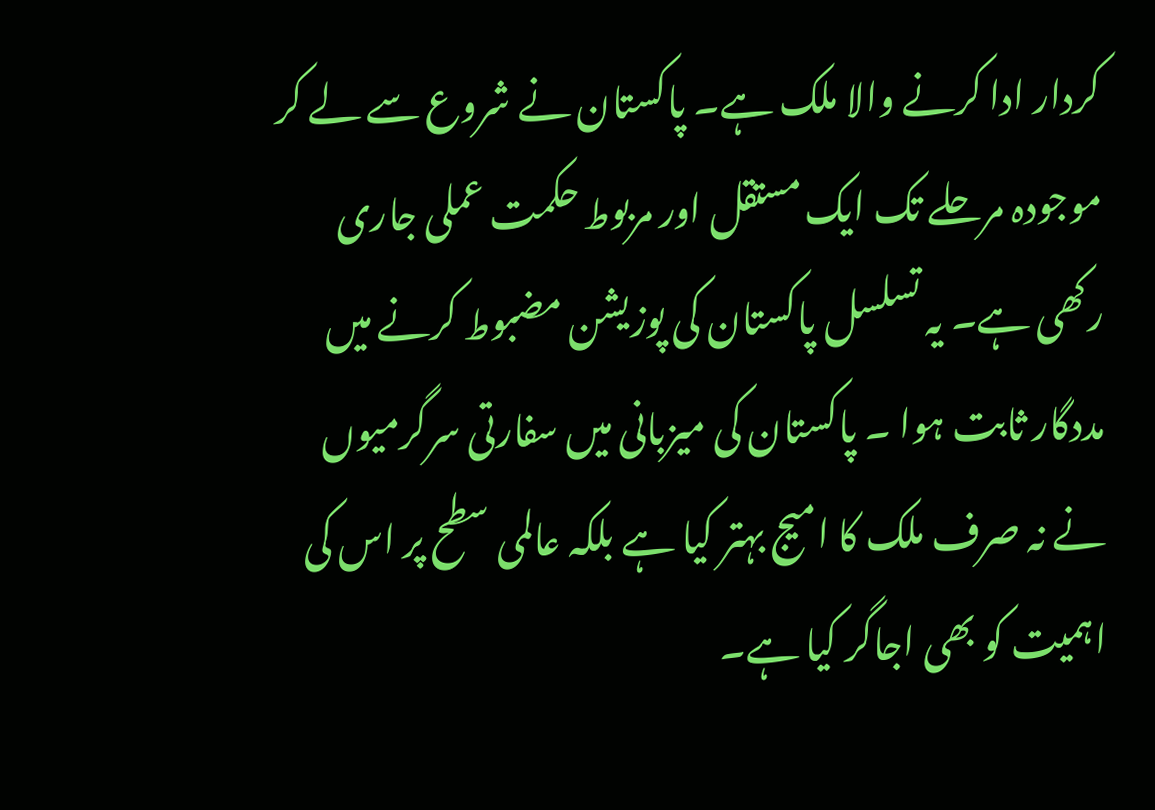کردار ادا کرنے والا ملک ہے۔ پاکستان نے شروع سے لے کر موجودہ مرحلے تک ایک مستقل اور مربوط حکمت عملی جاری رکھی ہے۔ یہ تسلسل پاکستان کی پوزیشن مضبوط کرنے میں مددگار ثابت ہوا ۔ پاکستان کی میزبانی میں سفارتی سرگرمیوں نے نہ صرف ملک کا امیج بہتر کیا ہے بلکہ عالمی سطح پر اس کی اہمیت کو بھی اجاگر کیا ہے۔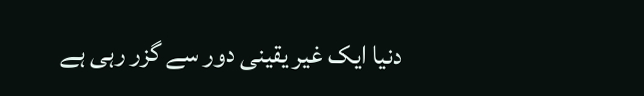دنیا ایک غیر یقینی دور سے گزر رہی ہے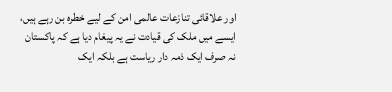اور علاقائی تنازعات عالمی امن کے لیے خطرہ بن رہے ہیں، ایسے میں ملک کی قیادت نے یہ پیغام دیا ہے کہ پاکستان نہ صرف ایک ذمہ دار ریاست ہے بلکہ ایک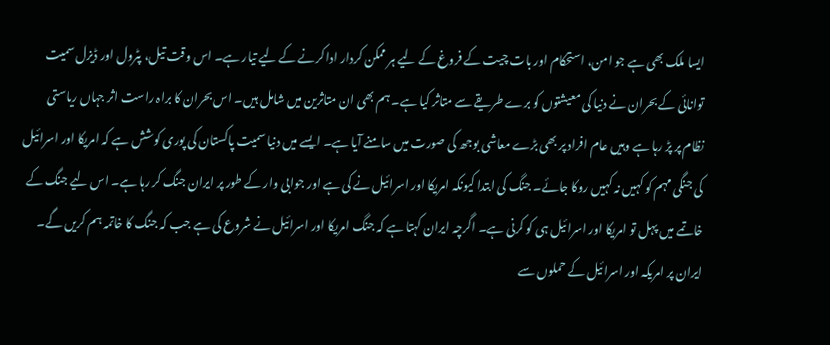ایسا ملک بھی ہے جو امن، استحکام اور بات چیت کے فروغ کے لیے ہر ممکن کردار ادا کرنے کے لیے تیار ہے۔ اس وقت تیل، پٹرول اور ڈیزل سمیت توانائی کے بحران نے دنیا کی معیشتوں کو برے طریقے سے متاثر کیا ہے۔ ہم بھی ان متاثرین میں شامل ہیں۔ اس بحران کا براہ راست اثر جہاں ریاستی نظام پر پڑ رہا ہے وہیں عام افراد پر بھی بڑے معاشی بوجھ کی صورت میں سامنے آیا ہے۔ ایسے میں دنیا سمیت پاکستان کی پوری کوشش ہے کہ امریکا اور اسرائیل کی جنگی مہم کو کہیں نہ کہیں روکا جائے۔ جنگ کی ابتدا کیونکہ امریکا اور اسرائیل نے کی ہے اور جوابی وار کے طور پر ایران جنگ کر رہا ہے۔ اس لیے جنگ کے خاتمے میں پہل تو امریکا اور اسرائیل ہی کو کرنی ہے۔ اگرچہ ایران کہتا ہے کہ جنگ امریکا اور اسرائیل نے شروع کی ہے جب کہ جنگ کا خاتمہ ہم کریں گے۔ ایران پر امریکہ اور اسرائیل کے حملوں سے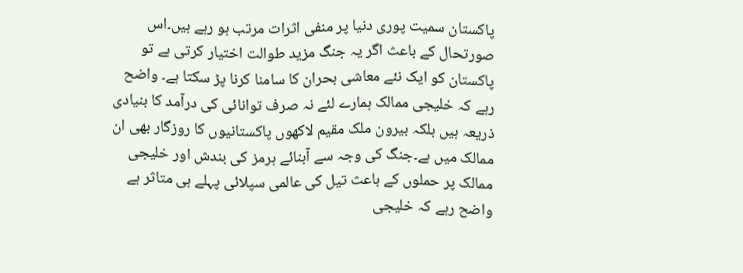پاکستان سمیت پوری دنیا پر منفی اثرات مرتب ہو رہے ہیں۔اس صورتحال کے باعث اگر یہ جنگ مزید طوالت اختیار کرتی ہے تو پاکستان کو ایک نئے معاشی بحران کا سامنا کرنا پڑ سکتا ہے۔ واضح رہے کہ خلیجی ممالک ہمارے لئے نہ صرف توانائی کی درآمد کا بنیادی ذریعہ ہیں بلکہ بیرون ملک مقیم لاکھوں پاکستانیوں کا روزگار بھی ان ممالک میں ہے۔جنگ کی وجہ سے آبنائے ہرمز کی بندش اور خلیجی ممالک پر حملوں کے باعث تیل کی عالمی سپلائی پہلے ہی متاثر ہے واضح رہے کہ خلیجی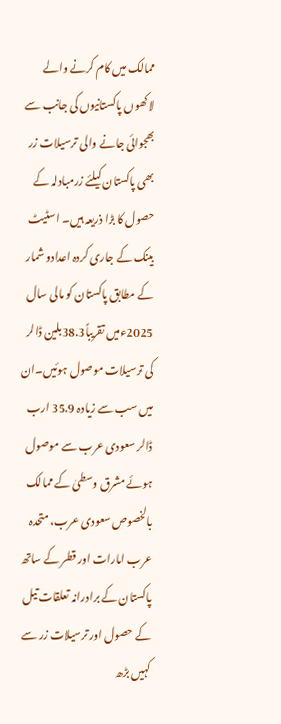ممالک میں کام کرنے والے لاکھوں پاکستانیوں کی جانب سے بھجوائی جانے والی ترسیلات زر بھی پاکستان کیلئے زرمبادلہ کے حصول کا بڑا ذریعہ ہیں۔ اسٹیٹ بینک کے جاری کردہ اعدادو شمار کے مطابق پاکستان کو مالی سال 2025ءمیں تقریباً38.3بلین ڈالر کی ترسیلات موصول ہوئیں۔ان میں سب سے زیادہ 35.9 ارب ڈالر سعودی عرب سے موصول ہوئے مشرق وسطیٰ کے ممالک بالخصوص سعودی عرب، متحدہ عرب امارات اور قطر کے ساتھ پاکستان کے برادرانہ تعلقات تیل کے حصول اور ترسیلات زر سے کہیں بڑھ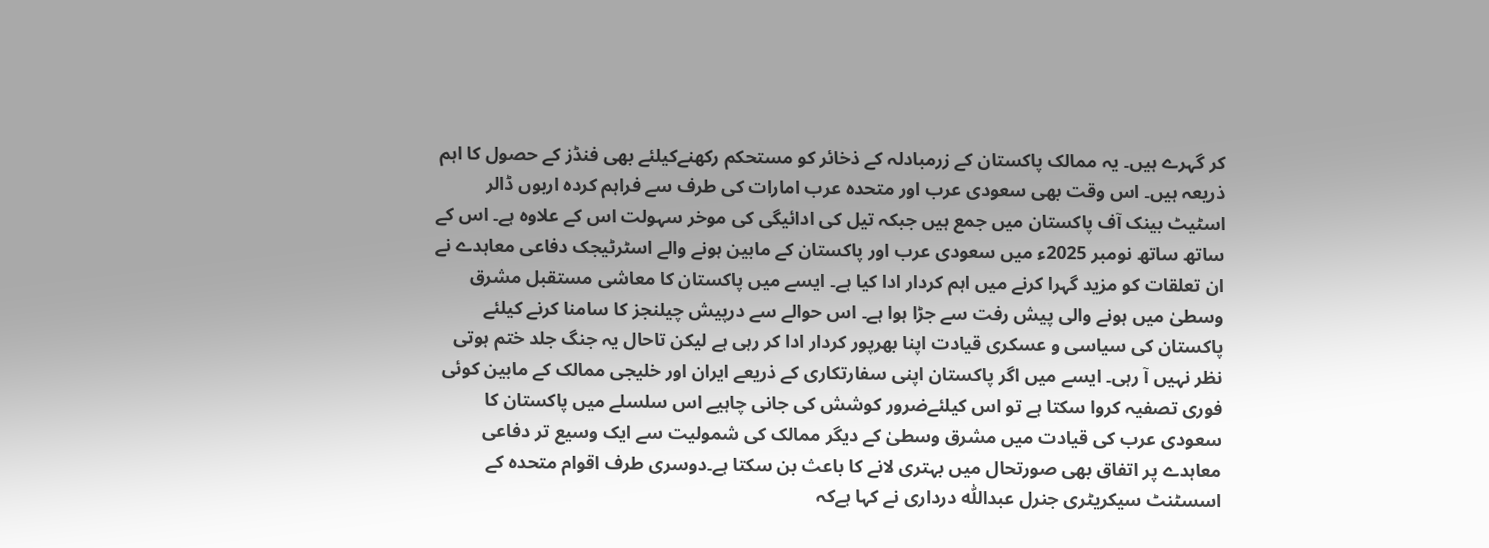کر گہرے ہیں۔ یہ ممالک پاکستان کے زرمبادلہ کے ذخائر کو مستحکم رکھنےکیلئے بھی فنڈز کے حصول کا اہم ذریعہ ہیں۔ اس وقت بھی سعودی عرب اور متحدہ عرب امارات کی طرف سے فراہم کردہ اربوں ڈالر اسٹیٹ بینک آف پاکستان میں جمع ہیں جبکہ تیل کی ادائیگی کی موخر سہولت اس کے علاوہ ہے۔ اس کے ساتھ ساتھ نومبر 2025ء میں سعودی عرب اور پاکستان کے مابین ہونے والے اسٹرٹیجک دفاعی معاہدے نے ان تعلقات کو مزید گہرا کرنے میں اہم کردار ادا کیا ہے۔ ایسے میں پاکستان کا معاشی مستقبل مشرق وسطیٰ میں ہونے والی پیش رفت سے جڑا ہوا ہے۔ اس حوالے سے درپیش چیلنجز کا سامنا کرنے کیلئے پاکستان کی سیاسی و عسکری قیادت اپنا بھرپور کردار ادا کر رہی ہے لیکن تاحال یہ جنگ جلد ختم ہوتی نظر نہیں آ رہی۔ ایسے میں اگر پاکستان اپنی سفارتکاری کے ذریعے ایران اور خلیجی ممالک کے مابین کوئی فوری تصفیہ کروا سکتا ہے تو اس کیلئےضرور کوشش کی جانی چاہیے اس سلسلے میں پاکستان کا سعودی عرب کی قیادت میں مشرق وسطیٰ کے دیگر ممالک کی شمولیت سے ایک وسیع تر دفاعی معاہدے پر اتفاق بھی صورتحال میں بہتری لانے کا باعث بن سکتا ہے۔دوسری طرف اقوام متحدہ کے اسسٹنٹ سیکریٹری جنرل عبداللّٰہ درداری نے کہا ہےکہ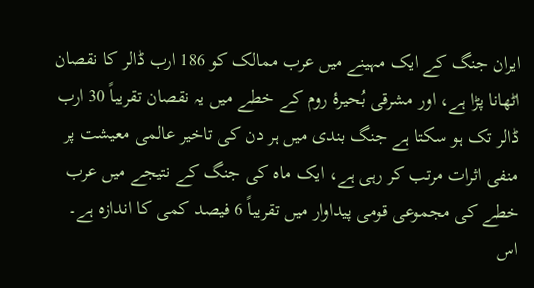ایران جنگ کے ایک مہینے میں عرب ممالک کو 186 ارب ڈالر کا نقصان اٹھانا پڑا ہے، اور مشرقی بُحیرۂ روم کے خطے میں یہ نقصان تقریباً 30 ارب ڈالر تک ہو سکتا ہے جنگ بندی میں ہر دن کی تاخیر عالمی معیشت پر منفی اثرات مرتب کر رہی ہے، ایک ماہ کی جنگ کے نتیجے میں عرب خطے کی مجموعی قومی پیداوار میں تقریباً 6 فیصد کمی کا اندازہ ہے۔ اس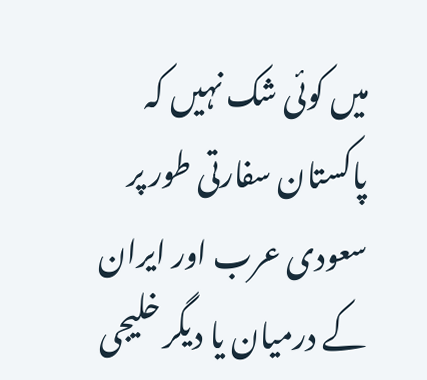میں کوئی شک نہیں کہ پاکستان سفارتی طور پر سعودی عرب اور ایران کے درمیان یا دیگر خلیجی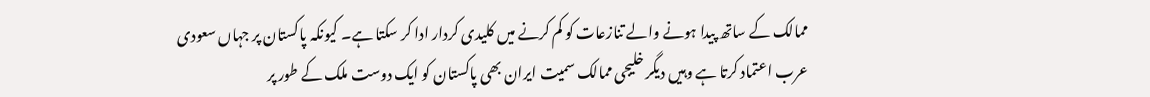ممالک کے ساتھ پیدا ہونے والے تنازعات کو کم کرنے میں کلیدی کردار ادا کر سکتا ہے۔ کیونکہ پاکستان پر جہاں سعودی عرب اعتماد کرتا ہے وہیں دیگر خلیجی ممالک سمیت ایران بھی پاکستان کو ایک دوست ملک کے طور پر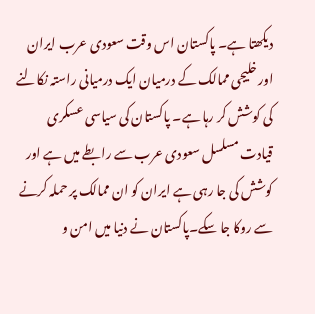دیکھتا ہے۔ پاکستان اس وقت سعودی عرب ایران اور خلیجی ممالک کے درمیان ایک درمیانی راستہ نکالنے کی کوشش کر رہا ہے۔ پاکستان کی سیاسی عسکری قیادت مسلسل سعودی عرب سے رابطے میں ہے اور کوشش کی جا رہی ہے ایران کو ان ممالک پر حملہ کرنے سے روکا جا سکے۔پاکستان نے دنیا میں امن و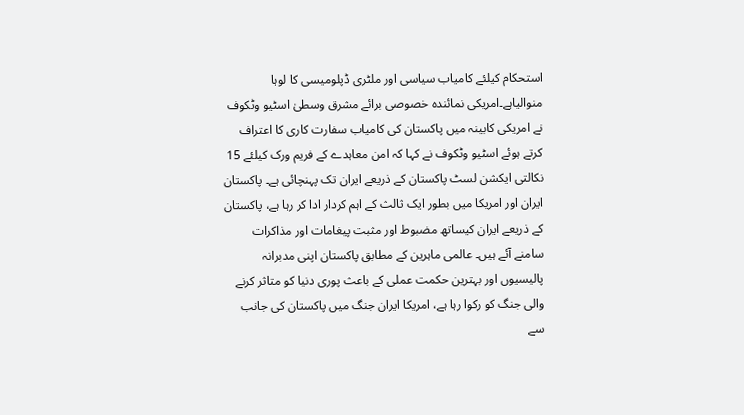استحکام کیلئے کامیاب سیاسی اور ملٹری ڈپلومیسی کا لوہا منوالیاہے۔امریکی نمائندہ خصوصی برائے مشرق وسطیٰ اسٹیو وٹکوف نے امریکی کابینہ میں پاکستان کی کامیاب سفارت کاری کا اعتراف کرتے ہوئے اسٹیو وٹکوف نے کہا کہ امن معاہدے کے فریم ورک کیلئے 15 نکالتی ایکشن لسٹ پاکستان کے ذریعے ایران تک پہنچائی ہے۔ پاکستان ایران اور امریکا میں بطور ایک ثالث کے اہم کردار ادا کر رہا ہے، پاکستان کے ذریعے ایران کیساتھ مضبوط اور مثبت پیغامات اور مذاکرات سامنے آئے ہیں۔ عالمی ماہرین کے مطابق پاکستان اپنی مدبرانہ پالیسیوں اور بہترین حکمت عملی کے باعث پوری دنیا کو متاثر کرنے والی جنگ کو رکوا رہا ہے، امریکا ایران جنگ میں پاکستان کی جانب سے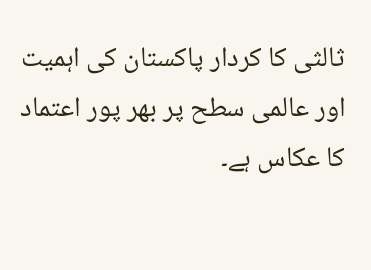ثالثی کا کردار پاکستان کی اہمیت اور عالمی سطح پر بھر پور اعتماد کا عکاس ہے۔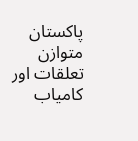پاکستان متوازن تعلقات اور کامیاب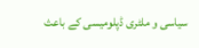سیاسی و ملٹری ڈپلومیسی کے باعث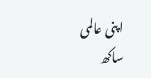اپنی عالمی ساکھ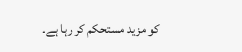کو مزید مستحکم کر رہا ہے۔